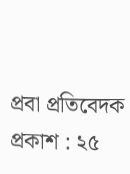প্রবা প্রতিবেদক
প্রকাশ : ২৫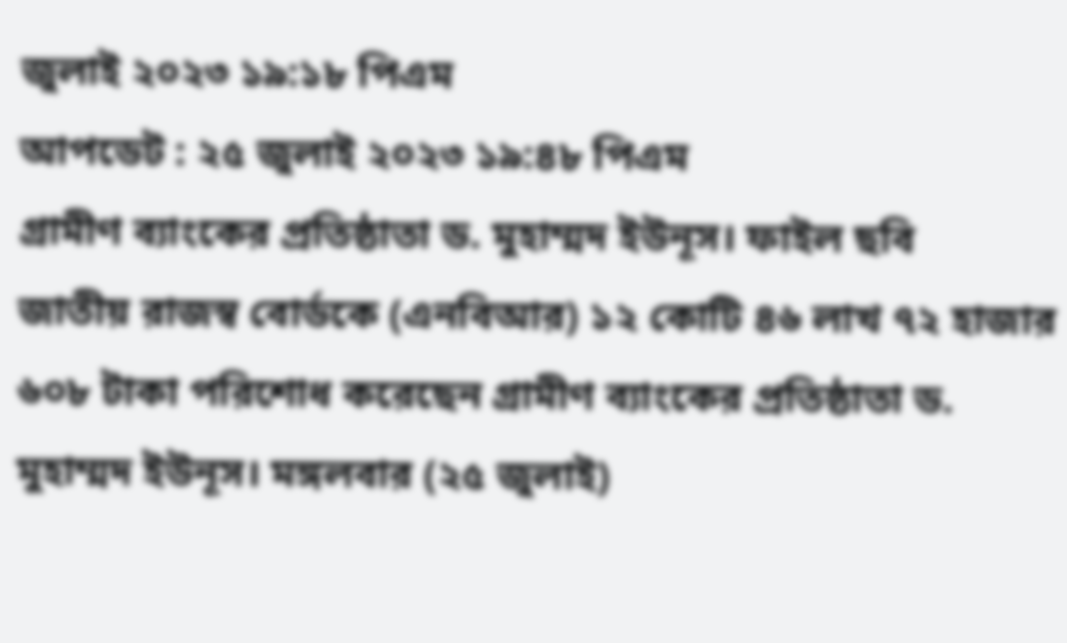জুলাই ২০২৩ ১৯:১৮ পিএম
আপডেট : ২৫ জুলাই ২০২৩ ১৯:৪৮ পিএম
গ্রামীণ ব্যাংকের প্রতিষ্ঠাতা ড. মুহাম্মদ ইউনূস। ফাইল ছবি
জাতীয় রাজস্ব বোর্ডকে (এনবিআর) ১২ কোটি ৪৬ লাখ ৭২ হাজার ৬০৮ টাকা পরিশোধ করেছেন গ্রামীণ ব্যাংকের প্রতিষ্ঠাতা ড. মুহাম্মদ ইউনূস। মঙ্গলবার (২৫ জুলাই)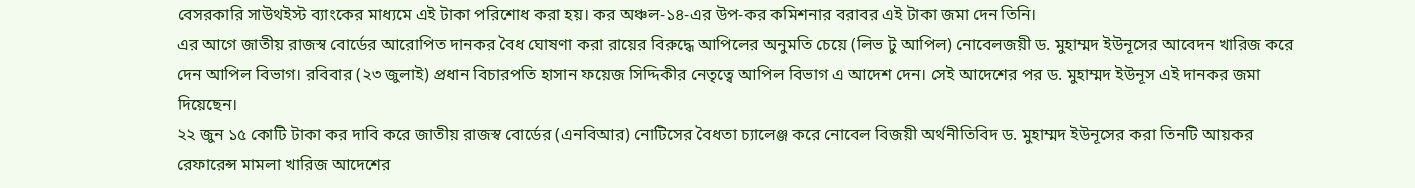বেসরকারি সাউথইস্ট ব্যাংকের মাধ্যমে এই টাকা পরিশোধ করা হয়। কর অঞ্চল-১৪-এর উপ-কর কমিশনার বরাবর এই টাকা জমা দেন তিনি।
এর আগে জাতীয় রাজস্ব বোর্ডের আরোপিত দানকর বৈধ ঘোষণা করা রায়ের বিরুদ্ধে আপিলের অনুমতি চেয়ে (লিভ টু আপিল) নোবেলজয়ী ড. মুহাম্মদ ইউনূসের আবেদন খারিজ করে দেন আপিল বিভাগ। রবিবার (২৩ জুলাই) প্রধান বিচারপতি হাসান ফয়েজ সিদ্দিকীর নেতৃত্বে আপিল বিভাগ এ আদেশ দেন। সেই আদেশের পর ড. মুহাম্মদ ইউনূস এই দানকর জমা দিয়েছেন।
২২ জুন ১৫ কোটি টাকা কর দাবি করে জাতীয় রাজস্ব বোর্ডের (এনবিআর) নোটিসের বৈধতা চ্যালেঞ্জ করে নোবেল বিজয়ী অর্থনীতিবিদ ড. মুহাম্মদ ইউনূসের করা তিনটি আয়কর রেফারেন্স মামলা খারিজ আদেশের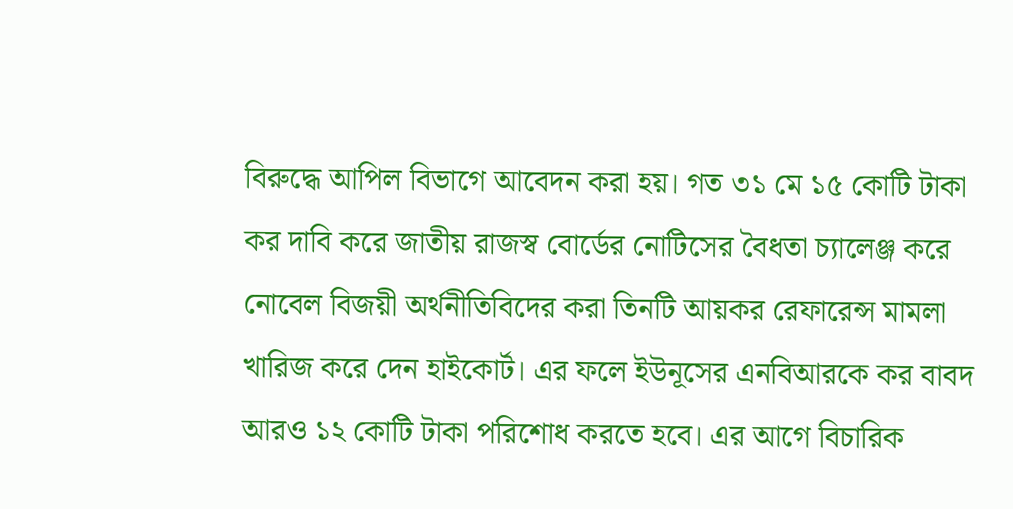বিরুদ্ধে আপিল বিভাগে আবেদন করা হয়। গত ৩১ মে ১৫ কোটি টাকা কর দাবি করে জাতীয় রাজস্ব বোর্ডের নোটিসের বৈধতা চ্যালেঞ্জ করে নোবেল বিজয়ী অর্থনীতিবিদের করা তিনটি আয়কর রেফারেন্স মামলা খারিজ করে দেন হাইকোর্ট। এর ফলে ইউনূসের এনবিআরকে কর বাবদ আরও ১২ কোটি টাকা পরিশোধ করতে হবে। এর আগে বিচারিক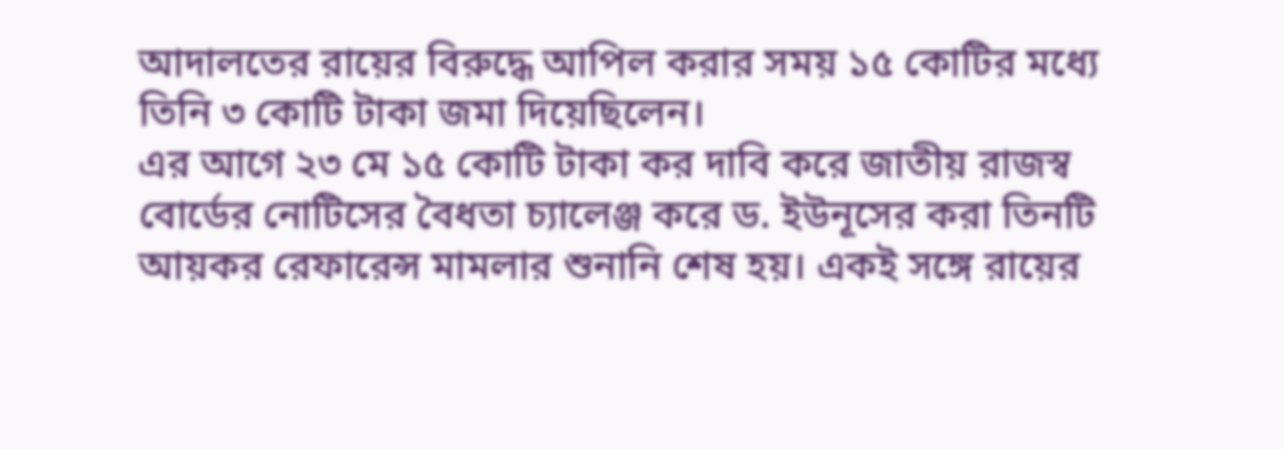আদালতের রায়ের বিরুদ্ধে আপিল করার সময় ১৫ কোটির মধ্যে তিনি ৩ কোটি টাকা জমা দিয়েছিলেন।
এর আগে ২৩ মে ১৫ কোটি টাকা কর দাবি করে জাতীয় রাজস্ব বোর্ডের নোটিসের বৈধতা চ্যালেঞ্জ করে ড. ইউনূসের করা তিনটি আয়কর রেফারেন্স মামলার শুনানি শেষ হয়। একই সঙ্গে রায়ের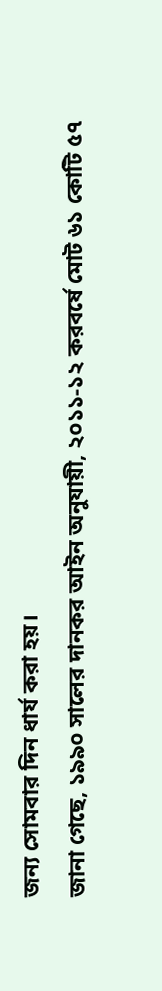জন্য সোমবার দিন ধার্য করা হয়।
জানা গেছে, ১৯৯০ সালের দানকর আইন অনুযায়ী, ২০১১-১২ করবর্ষে মোট ৬১ কোটি ৫৭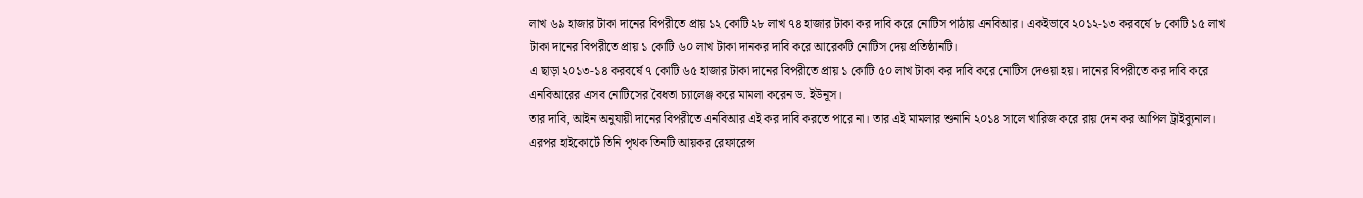লাখ ৬৯ হাজার টাকা দানের বিপরীতে প্রায় ১২ কোটি ২৮ লাখ ৭৪ হাজার টাকা কর দাবি করে নোটিস পাঠায় এনবিআর। একইভাবে ২০১২-১৩ করবর্ষে ৮ কোটি ১৫ লাখ টাকা দানের বিপরীতে প্রায় ১ কোটি ৬০ লাখ টাকা দানকর দাবি করে আরেকটি নোটিস দেয় প্রতিষ্ঠানটি।
এ ছাড়া ২০১৩-১৪ করবর্ষে ৭ কোটি ৬৫ হাজার টাকা দানের বিপরীতে প্রায় ১ কোটি ৫০ লাখ টাকা কর দাবি করে নোটিস দেওয়া হয়। দানের বিপরীতে কর দাবি করে এনবিআরের এসব নোটিসের বৈধতা চ্যালেঞ্জ করে মামলা করেন ড. ইউনূস।
তার দাবি, আইন অনুযায়ী দানের বিপরীতে এনবিআর এই কর দাবি করতে পারে না। তার এই মামলার শুনানি ২০১৪ সালে খারিজ করে রায় দেন কর আপিল ট্রাইব্যুনাল। এরপর হাইকোর্টে তিনি পৃথক তিনটি আয়কর রেফারেন্স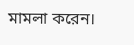মামলা করেন।